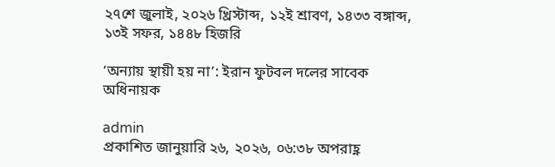২৭শে জুলাই, ২০২৬ খ্রিস্টাব্দ, ১২ই শ্রাবণ, ১৪৩৩ বঙ্গাব্দ, ১৩ই সফর, ১৪৪৮ হিজরি

‘অন্যায় স্থায়ী হয় না’: ইরান ফুটবল দলের সাবেক অধিনায়ক

admin
প্রকাশিত জানুয়ারি ২৬, ২০২৬, ০৬:৩৮ অপরাহ্ণ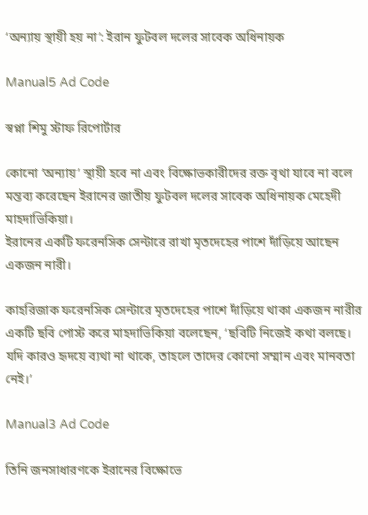‘অন্যায় স্থায়ী হয় না’: ইরান ফুটবল দলের সাবেক অধিনায়ক

Manual5 Ad Code

স্বপ্না শিমু স্টাফ রিপোর্টার

কোনো ‘অন্যায়’ স্থায়ী হবে না এবং বিক্ষোভকারীদের রক্ত বৃথা যাবে না বলে মন্তব্য করেছেন ইরানের জাতীয় ফুটবল দলের সাবেক অধিনায়ক মেহেদী মাহদাভিকিয়া।
ইরানের একটি ফরেনসিক সেন্টারে রাখা মৃতদেহের পাশে দাঁড়িয়ে আছেন একজন নারী।

কাহরিজাক ফরেনসিক সেন্টারে মৃতদেহের পাশে দাঁড়িয়ে থাকা একজন নারীর একটি ছবি পোস্ট করে মাহদাভিকিয়া বলেছেন, ‘ছবিটি নিজেই কথা বলছে। যদি কারও হৃদয়ে ব্যথা না থাকে, তাহলে তাদের কোনো সম্মান এবং মানবতা নেই।’

Manual3 Ad Code

তিনি জনসাধারণকে ইরানের বিক্ষোভে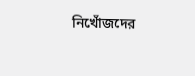নিখোঁজদের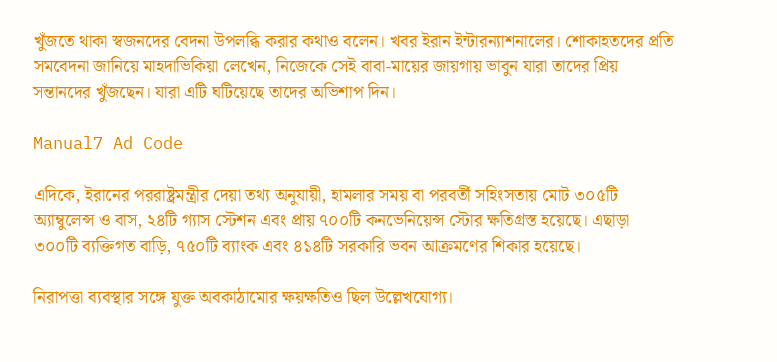খুঁজতে থাকা স্বজনদের বেদনা উপলব্ধি করার কথাও বলেন। খবর ইরান ইন্টারন্যাশনালের। শোকাহতদের প্রতি সমবেদনা জানিয়ে মাহদাভিকিয়া লেখেন, নিজেকে সেই বাবা-মায়ের জায়গায় ভাবুন যারা তাদের প্রিয় সন্তানদের খুঁজছেন। যারা এটি ঘটিয়েছে তাদের অভিশাপ দিন।

Manual7 Ad Code

এদিকে, ইরানের পররাষ্ট্রমন্ত্রীর দেয়া তথ্য অনুযায়ী, হামলার সময় বা পরবর্তী সহিংসতায় মোট ৩০৫টি অ্যাম্বুলেন্স ও বাস, ২৪টি গ্যাস স্টেশন এবং প্রায় ৭০০টি কনভেনিয়েন্স স্টোর ক্ষতিগ্রস্ত হয়েছে। এছাড়া ৩০০টি ব্যক্তিগত বাড়ি, ৭৫০টি ব্যাংক এবং ৪১৪টি সরকারি ভবন আক্রমণের শিকার হয়েছে।

নিরাপত্তা ব্যবস্থার সঙ্গে যুক্ত অবকাঠামোর ক্ষয়ক্ষতিও ছিল উল্লেখযোগ্য।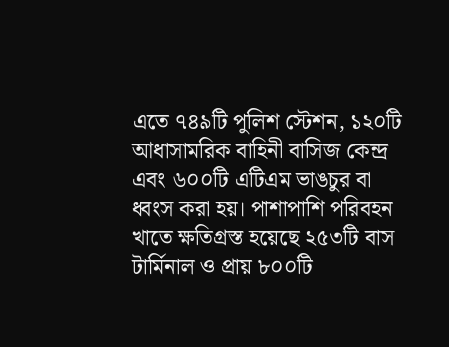এতে ৭৪৯টি পুলিশ স্টেশন, ১২০টি আধাসামরিক বাহিনী বাসিজ কেন্দ্র এবং ৬০০টি এটিএম ভাঙচুর বা ধ্বংস করা হয়। পাশাপাশি পরিবহন খাতে ক্ষতিগ্রস্ত হয়েছে ২৫৩টি বাস টার্মিনাল ও প্রায় ৮০০টি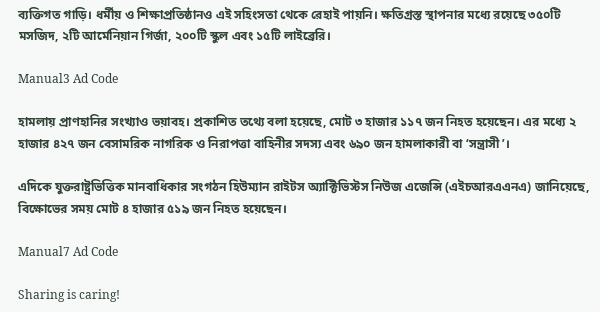ব্যক্তিগত গাড়ি। ধর্মীয় ও শিক্ষাপ্রতিষ্ঠানও এই সহিংসতা থেকে রেহাই পায়নি। ক্ষতিগ্রস্ত স্থাপনার মধ্যে রয়েছে ৩৫০টি মসজিদ, ২টি আর্মেনিয়ান গির্জা, ২০০টি স্কুল এবং ১৫টি লাইব্রেরি।

Manual3 Ad Code

হামলায় প্রাণহানির সংখ্যাও ভয়াবহ। প্রকাশিত তথ্যে বলা হয়েছে, মোট ৩ হাজার ১১৭ জন নিহত হয়েছেন। এর মধ্যে ২ হাজার ৪২৭ জন বেসামরিক নাগরিক ও নিরাপত্তা বাহিনীর সদস্য এবং ৬৯০ জন হামলাকারী বা ‘সন্ত্রাসী’।

এদিকে যুক্তরাষ্ট্রভিত্তিক মানবাধিকার সংগঠন হিউম্যান রাইটস অ্যাক্টিভিস্টস নিউজ এজেন্সি (এইচআরএএনএ) জানিয়েছে, বিক্ষোভের সময় মোট ৪ হাজার ৫১৯ জন নিহত হয়েছেন।

Manual7 Ad Code

Sharing is caring!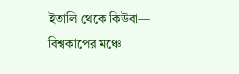ইতালি থেকে কিউবা— বিশ্বকাপের মঞ্চে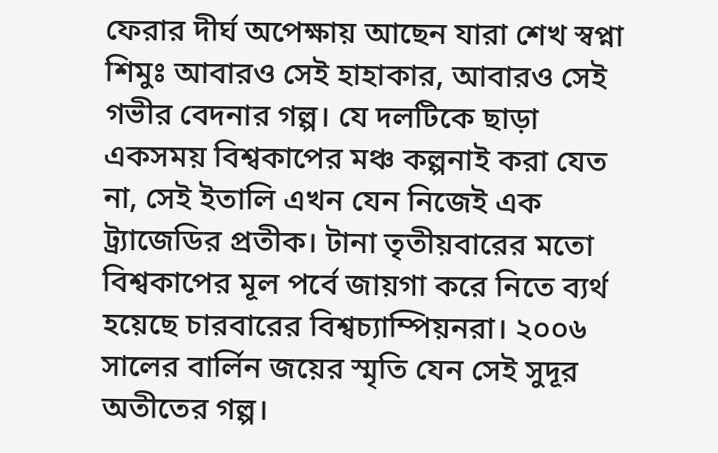ফেরার দীর্ঘ অপেক্ষায় আছেন যারা শেখ স্বপ্না শিমুঃ আবারও সেই হাহাকার, আবারও সেই গভীর বেদনার গল্প। যে দলটিকে ছাড়া একসময় বিশ্বকাপের মঞ্চ কল্পনাই করা যেত না, সেই ইতালি এখন যেন নিজেই এক ট্র্যাজেডির প্রতীক। টানা তৃতীয়বারের মতো বিশ্বকাপের মূল পর্বে জায়গা করে নিতে ব্যর্থ হয়েছে চারবারের বিশ্বচ্যাম্পিয়নরা। ২০০৬ সালের বার্লিন জয়ের স্মৃতি যেন সেই সুদূর অতীতের গল্প।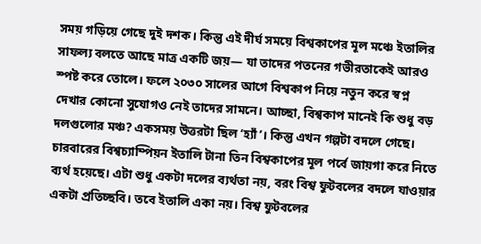সময় গড়িয়ে গেছে দুই দশক। কিন্তু এই দীর্ঘ সময়ে বিশ্বকাপের মূল মঞ্চে ইতালির সাফল্য বলতে আছে মাত্র একটি জয়— যা তাদের পতনের গভীরতাকেই আরও স্পষ্ট করে তোলে। ফলে ২০৩০ সালের আগে বিশ্বকাপ নিয়ে নতুন করে স্বপ্ন দেখার কোনো সুযোগও নেই তাদের সামনে। আচ্ছা, বিশ্বকাপ মানেই কি শুধু বড় দলগুলোর মঞ্চ? একসময় উত্তরটা ছিল ‘হ্যাঁ’। কিন্তু এখন গল্পটা বদলে গেছে। চারবারের বিশ্বচ্যাম্পিয়ন ইতালি টানা তিন বিশ্বকাপের মূল পর্বে জায়গা করে নিতে ব্যর্থ হয়েছে। এটা শুধু একটা দলের ব্যর্থতা নয়, বরং বিশ্ব ফুটবলের বদলে যাওয়ার একটা প্রতিচ্ছবি। তবে ইতালি একা নয়। বিশ্ব ফুটবলের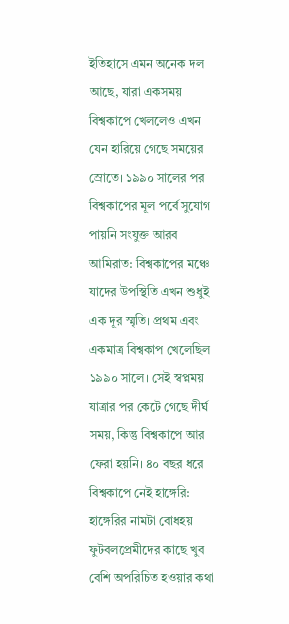ইতিহাসে এমন অনেক দল আছে, যারা একসময় বিশ্বকাপে খেললেও এখন যেন হারিয়ে গেছে সময়ের স্রোতে। ১৯৯০ সালের পর বিশ্বকাপের মূল পর্বে সুযোগ পায়নি সংযুক্ত আরব আমিরাত: বিশ্বকাপের মঞ্চে যাদের উপস্থিতি এখন শুধুই এক দূর স্মৃতি। প্রথম এবং একমাত্র বিশ্বকাপ খেলেছিল ১৯৯০ সালে। সেই স্বপ্নময় যাত্রার পর কেটে গেছে দীর্ঘ সময়, কিন্তু বিশ্বকাপে আর ফেরা হয়নি। ৪০ বছর ধরে বিশ্বকাপে নেই হাঙ্গেরি: হাঙ্গেরির নামটা বোধহয় ফুটবলপ্রেমীদের কাছে খুব বেশি অপরিচিত হওয়ার কথা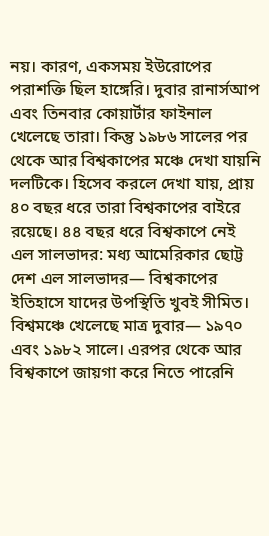নয়। কারণ, একসময় ইউরোপের পরাশক্তি ছিল হাঙ্গেরি। দুবার রানার্সআপ এবং তিনবার কোয়ার্টার ফাইনাল খেলেছে তারা। কিন্তু ১৯৮৬ সালের পর থেকে আর বিশ্বকাপের মঞ্চে দেখা যায়নি দলটিকে। হিসেব করলে দেখা যায়, প্রায় ৪০ বছর ধরে তারা বিশ্বকাপের বাইরে রয়েছে। ৪৪ বছর ধরে বিশ্বকাপে নেই এল সালভাদর: মধ্য আমেরিকার ছোট্ট দেশ এল সালভাদর— বিশ্বকাপের ইতিহাসে যাদের উপস্থিতি খুবই সীমিত। বিশ্বমঞ্চে খেলেছে মাত্র দুবার— ১৯৭০ এবং ১৯৮২ সালে। এরপর থেকে আর বিশ্বকাপে জায়গা করে নিতে পারেনি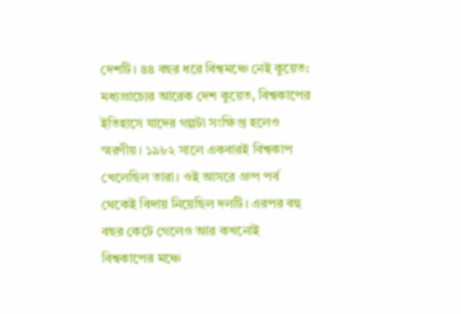দেশটি। ৪৪ বছর ধরে বিশ্বমঞ্চে নেই কুয়েত: মধ্যপ্রাচ্যের আরেক দেশ কুয়েত, বিশ্বকাপের ইতিহাসে যাদের গল্পটা সংক্ষিপ্ত হলেও স্মরণীয়। ১৯৮২ সালে একবারই বিশ্বকাপ খেলেছিল তারা। ওই আসরে গ্রুপ পর্ব থেকেই বিদায় নিয়েছিল দলটি। এরপর বহু বছর কেটে গেলেও আর কখনোই বিশ্বকাপের মঞ্চে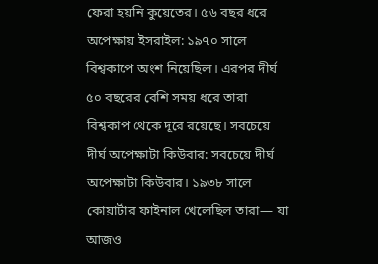ফেরা হয়নি কুয়েতের। ৫৬ বছর ধরে অপেক্ষায় ইসরাইল: ১৯৭০ সালে বিশ্বকাপে অংশ নিয়েছিল। এরপর দীর্ঘ ৫০ বছরের বেশি সময় ধরে তারা বিশ্বকাপ থেকে দূরে রয়েছে। সবচেয়ে দীর্ঘ অপেক্ষাটা কিউবার: সবচেয়ে দীর্ঘ অপেক্ষাটা কিউবার। ১৯৩৮ সালে কোয়ার্টার ফাইনাল খেলেছিল তারা— যা আজও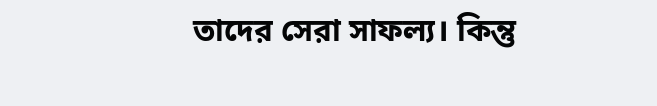তাদের সেরা সাফল্য। কিন্তু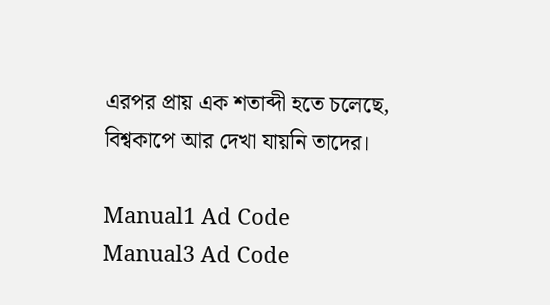এরপর প্রায় এক শতাব্দী হতে চলেছে, বিশ্বকাপে আর দেখা যায়নি তাদের।

Manual1 Ad Code
Manual3 Ad Code